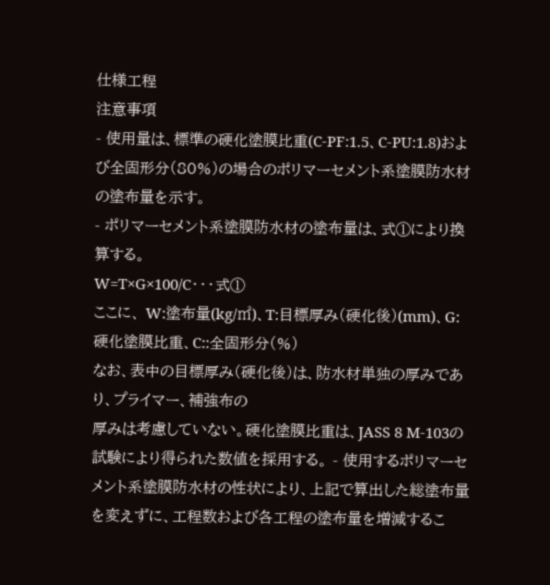仕様工程
注意事項
- 使用量は、標準の硬化塗膜比重(C-PF:1.5、C-PU:1.8)および全固形分(80%)の場合のポリマーセメント系塗膜防水材の塗布量を示す。
- ポリマーセメント系塗膜防水材の塗布量は、式①により換算する。
W=T×G×100/C・・・式①
ここに、 W:塗布量(kg/㎡)、T:目標厚み(硬化後)(mm)、G: 硬化塗膜比重、C::全固形分(%)
なお、表中の目標厚み(硬化後)は、防水材単独の厚みであり、プライマー、補強布の
厚みは考慮していない。硬化塗膜比重は、JASS 8 M-103の試験により得られた数値を採用する。 - 使用するポリマーセメント系塗膜防水材の性状により、上記で算出した総塗布量を変えずに、工程数および各工程の塗布量を増減するこ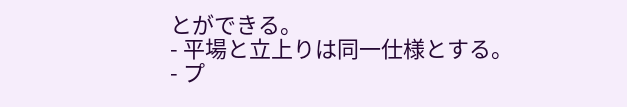とができる。
- 平場と立上りは同一仕様とする。
- プ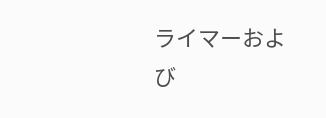ライマーおよび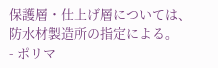保護層・仕上げ層については、防水材製造所の指定による。
- ポリマ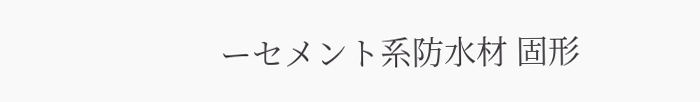ーセメント系防水材 固形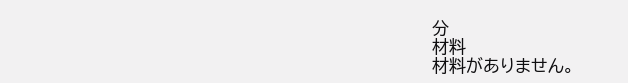分
材料
材料がありません。